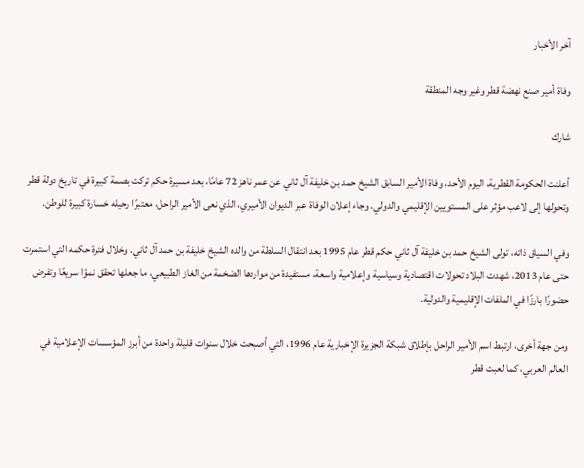آخر الأخبار

وفاة أمير صنع نهضة قطر وغير وجه المنطقة

شارك

أعلنت الحكومة القطرية، اليوم الأحد، وفاة الأمير السابق الشيخ حمد بن خليفة آل ثاني عن عمر ناهز 72 عامًا، بعد مسيرة حكم تركت بصمة كبيرة في تاريخ دولة قطر وتحولها إلى لاعب مؤثر على المستويين الإقليمي والدولي. وجاء إعلان الوفاة عبر الديوان الأميري، الذي نعى الأمير الراحل، معتبرًا رحيله خسارة كبيرة للوطن.

وفي السياق ذاته، تولى الشيخ حمد بن خليفة آل ثاني حكم قطر عام 1995 بعد انتقال السلطة من والده الشيخ خليفة بن حمد آل ثاني. وخلال فترة حكمه التي استمرت حتى عام 2013، شهدت البلاد تحولات اقتصادية وسياسية وإعلامية واسعة، مستفيدة من مواردها الضخمة من الغاز الطبيعي، ما جعلها تحقق نموًا سريعًا وتفرض حضورًا بارزًا في الملفات الإقليمية والدولية.

ومن جهة أخرى، ارتبط اسم الأمير الراحل بإطلاق شبكة الجزيرة الإخبارية عام 1996، التي أصبحت خلال سنوات قليلة واحدة من أبرز المؤسسات الإعلامية في العالم العربي، كما لعبت قطر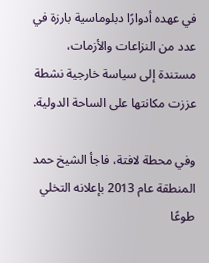في عهده أدوارًا دبلوماسية بارزة في عدد من النزاعات والأزمات، مستندة إلى سياسة خارجية نشطة عززت مكانتها على الساحة الدولية.

وفي محطة لافتة، فاجأ الشيخ حمد المنطقة عام 2013 بإعلانه التخلي طوعًا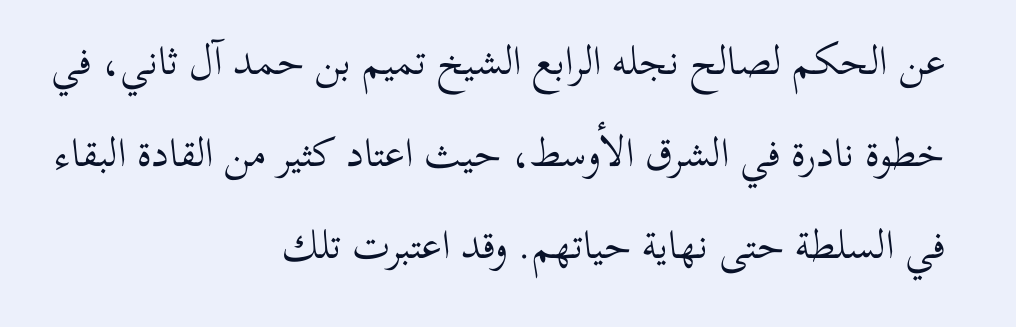عن الحكم لصالح نجله الرابع الشيخ تميم بن حمد آل ثاني، في خطوة نادرة في الشرق الأوسط، حيث اعتاد كثير من القادة البقاء في السلطة حتى نهاية حياتهم. وقد اعتبرت تلك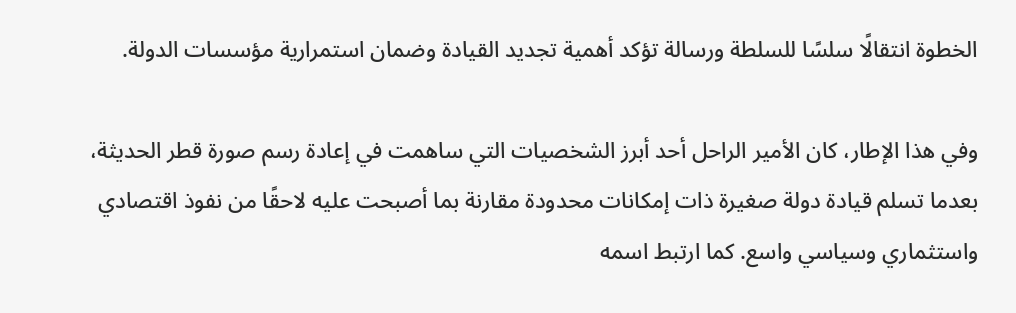الخطوة انتقالًا سلسًا للسلطة ورسالة تؤكد أهمية تجديد القيادة وضمان استمرارية مؤسسات الدولة.

وفي هذا الإطار، كان الأمير الراحل أحد أبرز الشخصيات التي ساهمت في إعادة رسم صورة قطر الحديثة، بعدما تسلم قيادة دولة صغيرة ذات إمكانات محدودة مقارنة بما أصبحت عليه لاحقًا من نفوذ اقتصادي واستثماري وسياسي واسع. كما ارتبط اسمه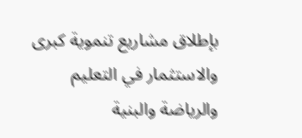بإطلاق مشاريع تنموية كبرى والاستثمار في التعليم والرياضة والبنية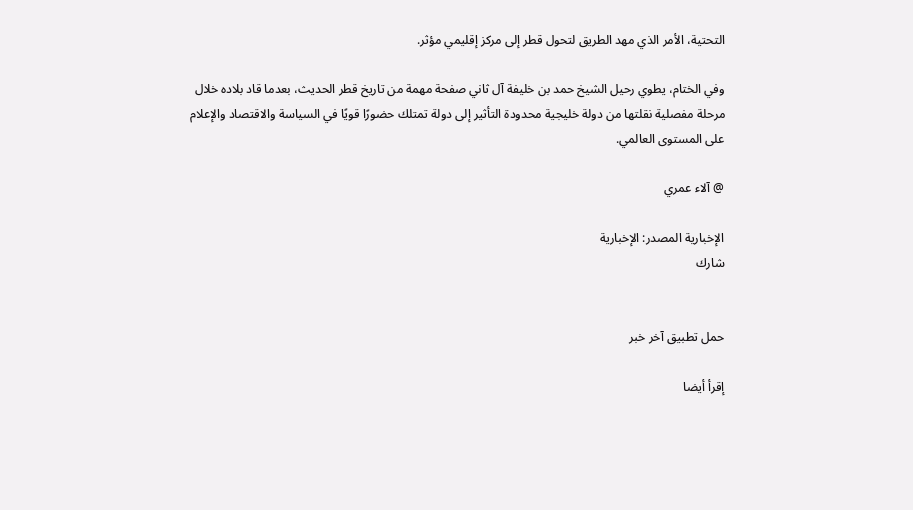التحتية، الأمر الذي مهد الطريق لتحول قطر إلى مركز إقليمي مؤثر.

وفي الختام، يطوي رحيل الشيخ حمد بن خليفة آل ثاني صفحة مهمة من تاريخ قطر الحديث، بعدما قاد بلاده خلال مرحلة مفصلية نقلتها من دولة خليجية محدودة التأثير إلى دولة تمتلك حضورًا قويًا في السياسة والاقتصاد والإعلام على المستوى العالمي.

@ آلاء عمري

الإخبارية المصدر: الإخبارية
شارك


حمل تطبيق آخر خبر

إقرأ أيضا